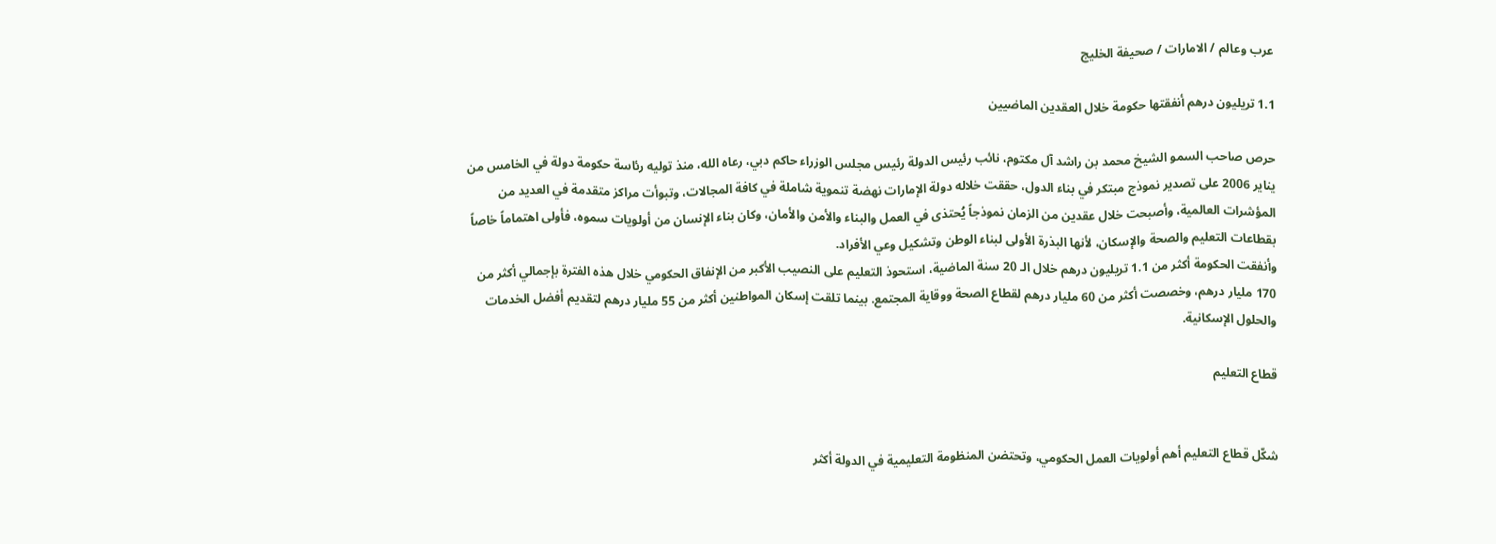عرب وعالم / الامارات / صحيفة الخليج

1.1 تريليون درهم أنفقتها حكومة خلال العقدين الماضيين

حرص صاحب السمو الشيخ محمد بن راشد آل مكتوم، نائب رئيس الدولة رئيس مجلس الوزراء حاكم دبي، رعاه الله، منذ توليه رئاسة حكومة دولة في الخامس من يناير 2006 على تصدير نموذج مبتكر في بناء الدول، حققت خلاله دولة الإمارات نهضة تنموية شاملة في كافة المجالات، وتبوأت مراكز متقدمة في العديد من المؤشرات العالمية، وأصبحت خلال عقدين من الزمان نموذجاً يُحتذى في العمل والبناء والأمن والأمان، وكان بناء الإنسان من أولويات سموه، فأولى اهتماماً خاصاً بقطاعات التعليم والصحة والإسكان، لأنها البذرة الأولى لبناء الوطن وتشكيل وعي الأفراد.
وأنفقت الحكومة أكثر من 1.1 تريليون درهم خلال الـ 20 سنة الماضية، استحوذ التعليم على النصيب الأكبر من الإنفاق الحكومي خلال هذه الفترة بإجمالي أكثر من 170 مليار درهم، وخصصت أكثر من 60 مليار درهم لقطاع الصحة ووقاية المجتمع. بينما تلقت إسكان المواطنين أكثر من 55 مليار درهم لتقديم أفضل الخدمات والحلول الإسكانية.

قطاع التعليم


شكّل قطاع التعليم أهم أولويات العمل الحكومي، وتحتضن المنظومة التعليمية في الدولة أكثر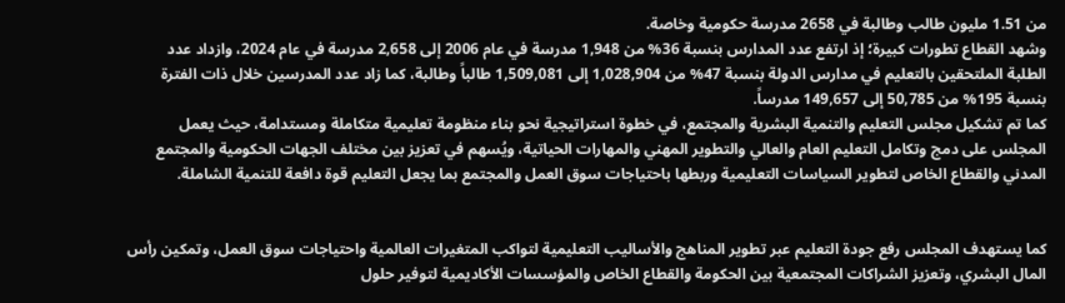من 1.51 مليون طالب وطالبة في 2658 مدرسة حكومية وخاصة.
وشهد القطاع تطورات كبيرة؛ إذ ارتفع عدد المدارس بنسبة 36% من 1,948 مدرسة في عام 2006 إلى 2,658 مدرسة في عام 2024، وازداد عدد الطلبة الملتحقين بالتعليم في مدارس الدولة بنسبة 47% من 1,028,904 إلى 1,509,081 طالباً وطالبة، كما زاد عدد المدرسين خلال ذات الفترة بنسبة 195% من 50,785 إلى 149,657 مدرساً.
كما تم تشكيل مجلس التعليم والتنمية البشرية والمجتمع، في خطوة استراتيجية نحو بناء منظومة تعليمية متكاملة ومستدامة، حيث يعمل المجلس على دمج وتكامل التعليم العام والعالي والتطوير المهني والمهارات الحياتية، ويُسهم في تعزيز بين مختلف الجهات الحكومية والمجتمع المدني والقطاع الخاص لتطوير السياسات التعليمية وربطها باحتياجات سوق العمل والمجتمع بما يجعل التعليم قوة دافعة للتنمية الشاملة.


كما يستهدف المجلس رفع جودة التعليم عبر تطوير المناهج والأساليب التعليمية لتواكب المتغيرات العالمية واحتياجات سوق العمل، وتمكين رأس المال البشري، وتعزيز الشراكات المجتمعية بين الحكومة والقطاع الخاص والمؤسسات الأكاديمية لتوفير حلول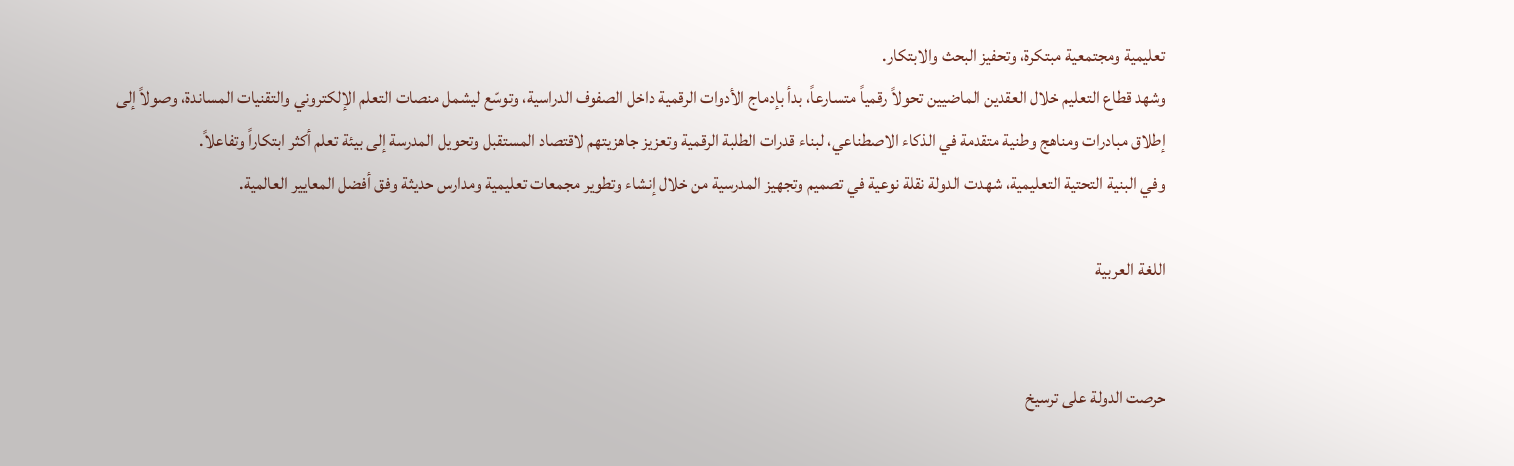تعليمية ومجتمعية مبتكرة، وتحفيز البحث والابتكار.
وشهد قطاع التعليم خلال العقدين الماضيين تحولاً رقمياً متسارعاً، بدأ بإدماج الأدوات الرقمية داخل الصفوف الدراسية، وتوسّع ليشمل منصات التعلم الإلكتروني والتقنيات المساندة، وصولاً إلى إطلاق مبادرات ومناهج وطنية متقدمة في الذكاء الاصطناعي، لبناء قدرات الطلبة الرقمية وتعزيز جاهزيتهم لاقتصاد المستقبل وتحويل المدرسة إلى بيئة تعلم أكثر ابتكاراً وتفاعلاً.
وفي البنية التحتية التعليمية، شهدت الدولة نقلة نوعية في تصميم وتجهيز المدرسية من خلال إنشاء وتطوير مجمعات تعليمية ومدارس حديثة وفق أفضل المعايير العالمية.

اللغة العربية


حرصت الدولة على ترسيخ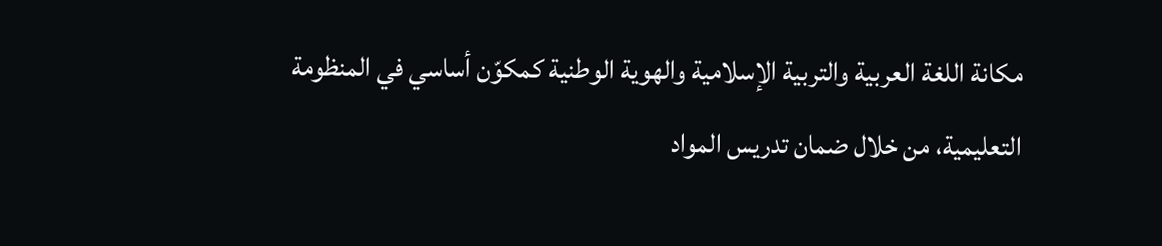مكانة اللغة العربية والتربية الإسلامية والهوية الوطنية كمكوّن أساسي في المنظومة التعليمية، من خلال ضمان تدريس المواد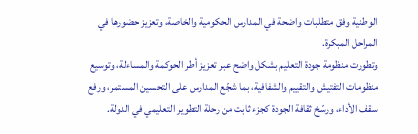الوطنية وفق متطلبات واضحة في المدارس الحكومية والخاصة، وتعزيز حضورها في المراحل المبكرة.
وتطورت منظومة جودة التعليم بشكل واضح عبر تعزيز أطر الحوكمة والمساءلة، وتوسيع منظومات التفتيش والتقييم والشفافية، بما شجّع المدارس على التحسين المستمر، ورفع سقف الأداء، ورسّخ ثقافة الجودة كجزء ثابت من رحلة التطوير التعليمي في الدولة.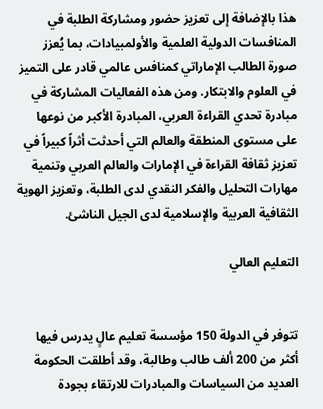هذا بالإضافة إلى تعزيز حضور ومشاركة الطلبة في المنافسات الدولية العلمية والأولمبيادات، بما يُعزز صورة الطالب الإماراتي كمنافس عالمي قادر على التميز في العلوم والابتكار. ومن هذه الفعاليات المشاركة في مبادرة تحدي القراءة العربي، المبادرة الأكبر من نوعها على مستوى المنطقة والعالم التي أحدثت أثراً كبيراً في تعزيز ثقافة القراءة في الإمارات والعالم العربي وتنمية مهارات التحليل والفكر النقدي لدى الطلبة، وتعزيز الهوية الثقافية العربية والإسلامية لدى الجيل الناشئ.

التعليم العالي


تتوفر في الدولة 150 مؤسسة تعليم عالٍ يدرس فيها أكثر من 200 ألف طالب وطالبة، وقد أطلقت الحكومة العديد من السياسات والمبادرات للارتقاء بجودة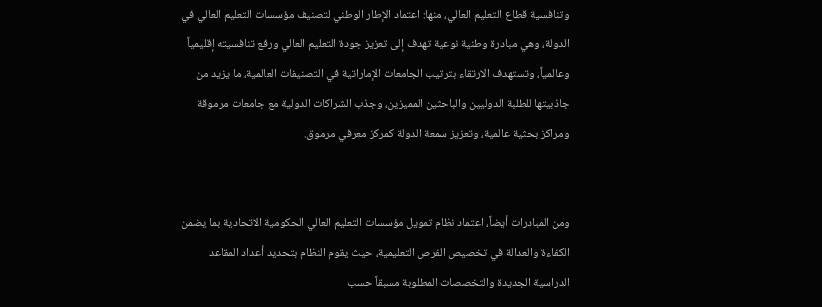وتنافسية قطاع التعليم العالي، منها: اعتماد الإطار الوطني لتصنيف مؤسسات التعليم العالي في الدولة، وهي مبادرة وطنية نوعية تهدف إلى تعزيز جودة التعليم العالي ورفع تنافسيته إقليمياً وعالمياً، وتستهدف الارتقاء بترتيب الجامعات الإماراتية في التصنيفات العالمية، ما يزيد من جاذبيتها للطلبة الدوليين والباحثين المميزين، وجذب الشراكات الدولية مع جامعات مرموقة ومراكز بحثية عالمية، وتعزيز سمعة الدولة كمركز معرفي مرموق.


ومن المبادرات أيضاً، اعتماد نظام تمويل مؤسسات التعليم العالي الحكومية الاتحادية بما يضمن الكفاءة والعدالة في تخصيص الفرص التعليمية، حيث يقوم النظام بتحديد أعداد المقاعد الدراسية الجديدة والتخصصات المطلوبة مسبقاً حسب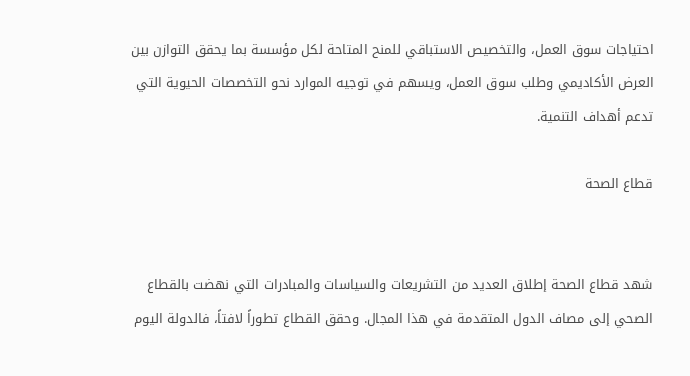احتياجات سوق العمل، والتخصيص الاستباقي للمنح المتاحة لكل مؤسسة بما يحقق التوازن بين العرض الأكاديمي وطلب سوق العمل، ويسهم في توجيه الموارد نحو التخصصات الحيوية التي تدعم أهداف التنمية.

قطاع الصحة


شهد قطاع الصحة إطلاق العديد من التشريعات والسياسات والمبادرات التي نهضت بالقطاع الصحي إلى مصاف الدول المتقدمة في هذا المجال. وحقق القطاع تطوراً لافتاً، فالدولة اليوم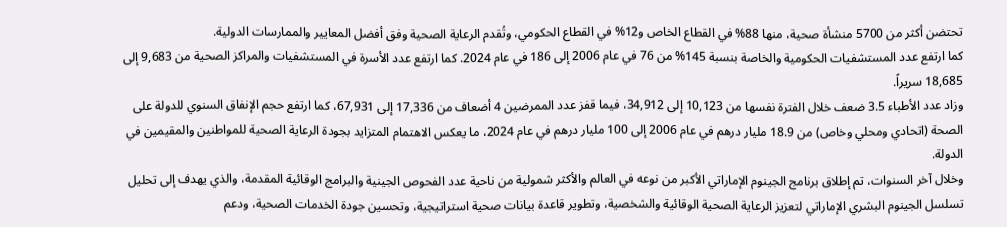تحتضن أكثر من 5700 منشأة صحية، منها 88% في القطاع الخاص و12% في القطاع الحكومي، وتُقدم الرعاية الصحية وفق أفضل المعايير والممارسات الدولية.
كما ارتفع عدد المستشفيات الحكومية والخاصة بنسبة 145% من 76 في عام 2006 إلى 186 في عام 2024. كما ارتفع عدد الأسرة في المستشفيات والمراكز الصحية من 9,683 إلى 18,685 سريراً.
وزاد عدد الأطباء 3.5 ضعف خلال الفترة نفسها من 10,123 إلى 34,912، فيما قفز عدد الممرضين 4 أضعاف من 17,336 إلى 67,931، كما ارتفع حجم الإنفاق السنوي للدولة على الصحة (اتحادي ومحلي وخاص) من 18.9 مليار درهم في عام 2006 إلى 100 مليار درهم في عام 2024، ما يعكس الاهتمام المتزايد بجودة الرعاية الصحية للمواطنين والمقيمين في الدولة.
وخلال آخر السنوات، تم إطلاق برنامج الجينوم الإماراتي الأكبر من نوعه في العالم والأكثر شمولية من ناحية عدد الفحوص الجينية والبرامج الوقائية المقدمة، والذي يهدف إلى تحليل تسلسل الجينوم البشري الإماراتي لتعزيز الرعاية الصحية الوقائية والشخصية، وتطوير قاعدة بيانات صحية استراتيجية، وتحسين جودة الخدمات الصحية، ودعم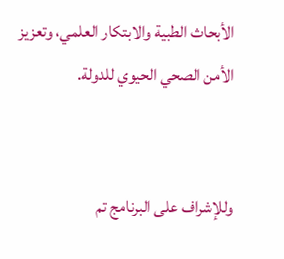الأبحاث الطبية والابتكار العلمي، وتعزيز الأمن الصحي الحيوي للدولة.


وللإشراف على البرنامج تم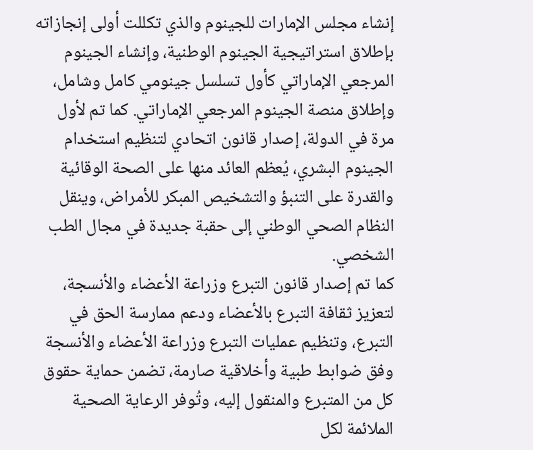إنشاء مجلس الإمارات للجينوم والذي تكللت أولى إنجازاته بإطلاق استراتيجية الجينوم الوطنية، وإنشاء الجينوم المرجعي الإماراتي كأول تسلسل جينومي كامل وشامل، وإطلاق منصة الجينوم المرجعي الإماراتي. كما تم لأول مرة في الدولة، إصدار قانون اتحادي لتنظيم استخدام الجينوم البشري، يُعظم العائد منها على الصحة الوقائية والقدرة على التنبؤ والتشخيص المبكر للأمراض، وينقل النظام الصحي الوطني إلى حقبة جديدة في مجال الطب الشخصي.
كما تم إصدار قانون التبرع وزراعة الأعضاء والأنسجة، لتعزيز ثقافة التبرع بالأعضاء ودعم ممارسة الحق في التبرع، وتنظيم عمليات التبرع وزراعة الأعضاء والأنسجة وفق ضوابط طبية وأخلاقية صارمة، تضمن حماية حقوق كل من المتبرع والمنقول إليه، وتُوفر الرعاية الصحية الملائمة لكل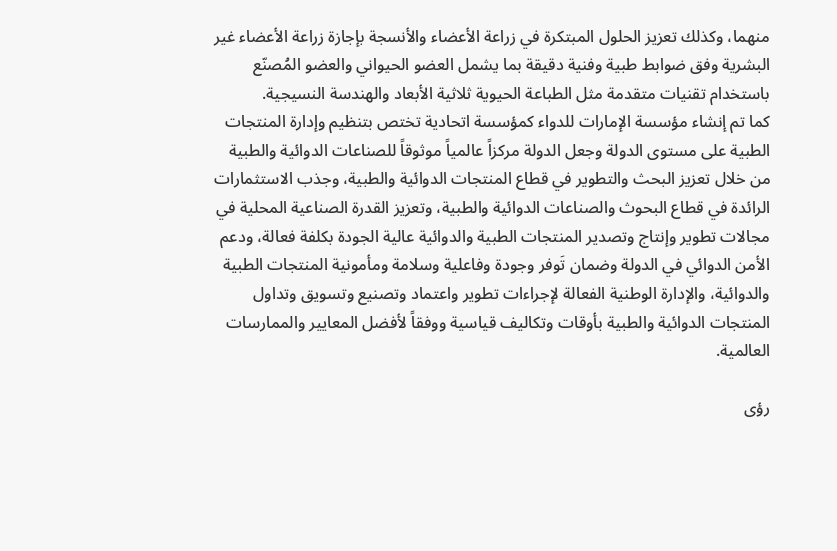منهما، وكذلك تعزيز الحلول المبتكرة في زراعة الأعضاء والأنسجة بإجازة زراعة الأعضاء غير البشرية وفق ضوابط طبية وفنية دقيقة بما يشمل العضو الحيواني والعضو المُصنّع باستخدام تقنيات متقدمة مثل الطباعة الحيوية ثلاثية الأبعاد والهندسة النسيجية.
كما تم إنشاء مؤسسة الإمارات للدواء كمؤسسة اتحادية تختص بتنظيم وإدارة المنتجات الطبية على مستوى الدولة وجعل الدولة مركزاً عالمياً موثوقاً للصناعات الدوائية والطبية من خلال تعزيز البحث والتطوير في قطاع المنتجات الدوائية والطبية، وجذب الاستثمارات الرائدة في قطاع البحوث والصناعات الدوائية والطبية، وتعزيز القدرة الصناعية المحلية في مجالات تطوير وإنتاج وتصدير المنتجات الطبية والدوائية عالية الجودة بكلفة فعالة، ودعم الأمن الدوائي في الدولة وضمان تَوفر وجودة وفاعلية وسلامة ومأمونية المنتجات الطبية والدوائية، والإدارة الوطنية الفعالة لإجراءات تطوير واعتماد وتصنيع وتسويق وتداول المنتجات الدوائية والطبية بأوقات وتكاليف قياسية ووفقاً لأفضل المعايير والممارسات العالمية.

رؤى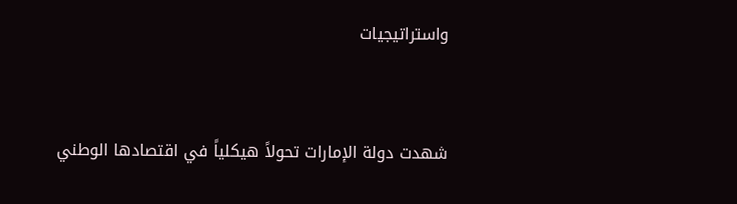واستراتيجيات


شهدت دولة الإمارات تحولاً هيكلياً في اقتصادها الوطني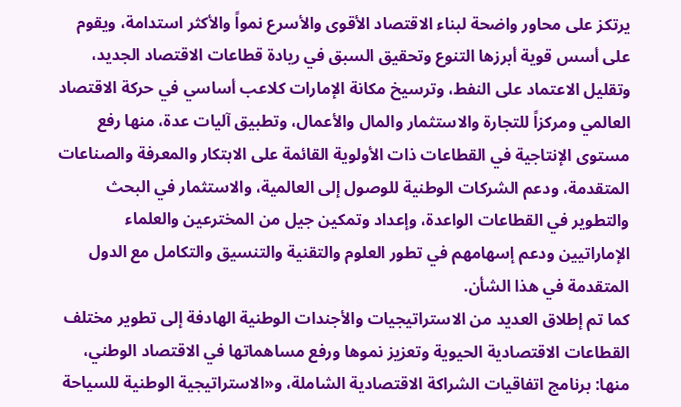يرتكز على محاور واضحة لبناء الاقتصاد الأقوى والأسرع نمواً والأكثر استدامة، ويقوم على أسس قوية أبرزها التنوع وتحقيق السبق في ريادة قطاعات الاقتصاد الجديد، وتقليل الاعتماد على النفط، وترسيخ مكانة الإمارات كلاعب أساسي في حركة الاقتصاد العالمي ومركزاً للتجارة والاستثمار والمال والأعمال، وتطبيق آليات عدة، منها رفع مستوى الإنتاجية في القطاعات ذات الأولوية القائمة على الابتكار والمعرفة والصناعات المتقدمة، ودعم الشركات الوطنية للوصول إلى العالمية، والاستثمار في البحث والتطوير في القطاعات الواعدة، وإعداد وتمكين جيل من المخترعين والعلماء الإماراتيين ودعم إسهامهم في تطور العلوم والتقنية والتنسيق والتكامل مع الدول المتقدمة في هذا الشأن.
كما تم إطلاق العديد من الاستراتيجيات والأجندات الوطنية الهادفة إلى تطوير مختلف القطاعات الاقتصادية الحيوية وتعزيز نموها ورفع مساهماتها في الاقتصاد الوطني، منها: برنامج اتفاقيات الشراكة الاقتصادية الشاملة، و«الاستراتيجية الوطنية للسياحة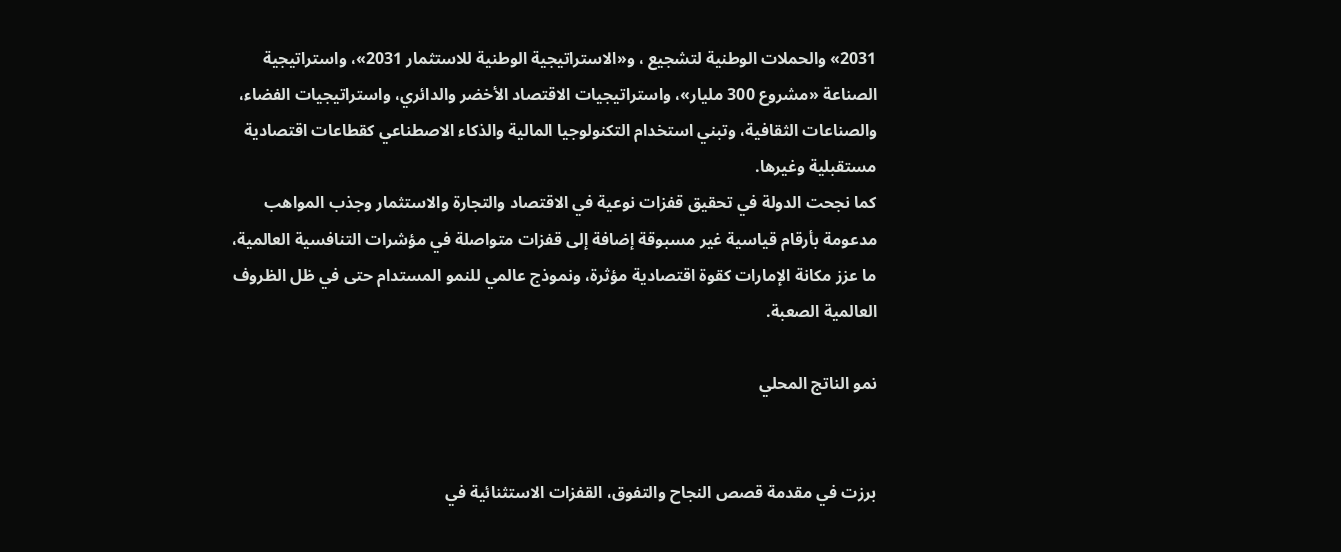2031» والحملات الوطنية لتشجيع ، و«الاستراتيجية الوطنية للاستثمار 2031»، واستراتيجية الصناعة «مشروع 300 مليار»، واستراتيجيات الاقتصاد الأخضر والدائري، واستراتيجيات الفضاء، والصناعات الثقافية، وتبني استخدام التكنولوجيا المالية والذكاء الاصطناعي كقطاعات اقتصادية مستقبلية وغيرها.
كما نجحت الدولة في تحقيق قفزات نوعية في الاقتصاد والتجارة والاستثمار وجذب المواهب مدعومة بأرقام قياسية غير مسبوقة إضافة إلى قفزات متواصلة في مؤشرات التنافسية العالمية، ما عزز مكانة الإمارات كقوة اقتصادية مؤثرة، ونموذج عالمي للنمو المستدام حتى في ظل الظروف العالمية الصعبة.

نمو الناتج المحلي


برزت في مقدمة قصص النجاح والتفوق، القفزات الاستثنائية في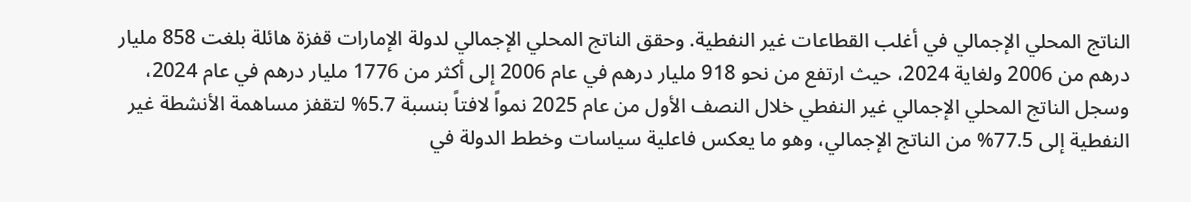الناتج المحلي الإجمالي في أغلب القطاعات غير النفطية. وحقق الناتج المحلي الإجمالي لدولة الإمارات قفزة هائلة بلغت 858 مليار درهم من 2006 ولغاية 2024، حيث ارتفع من نحو 918 مليار درهم في عام 2006 إلى أكثر من 1776 مليار درهم في عام 2024، وسجل الناتج المحلي الإجمالي غير النفطي خلال النصف الأول من عام 2025 نمواً لافتاً بنسبة 5.7% لتقفز مساهمة الأنشطة غير النفطية إلى 77.5% من الناتج الإجمالي، وهو ما يعكس فاعلية سياسات وخطط الدولة في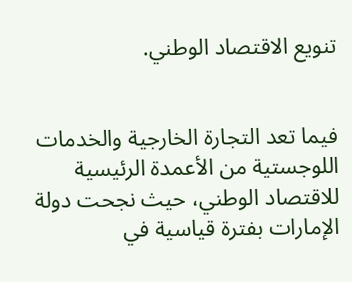تنويع الاقتصاد الوطني.


فيما تعد التجارة الخارجية والخدمات اللوجستية من الأعمدة الرئيسية للاقتصاد الوطني، حيث نجحت دولة الإمارات بفترة قياسية في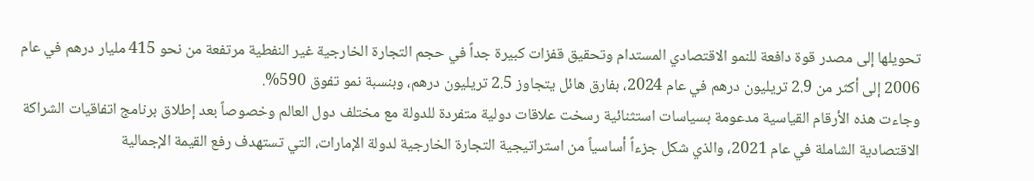تحويلها إلى مصدر قوة دافعة للنمو الاقتصادي المستدام وتحقيق قفزات كبيرة جداً في حجم التجارة الخارجية غير النفطية مرتفعة من نحو 415 مليار درهم في عام 2006 إلى أكثر من 2.9 تريليون درهم في عام 2024، بفارق هائل يتجاوز 2.5 تريليون درهم، وبنسبة نمو تفوق 590%.
وجاءت هذه الأرقام القياسية مدعومة بسياسات استثنائية رسخت علاقات دولية متفردة للدولة مع مختلف دول العالم وخصوصاً بعد إطلاق برنامج اتفاقيات الشراكة الاقتصادية الشاملة في عام 2021، والذي شكل جزءاً أساسياً من استراتيجية التجارة الخارجية لدولة الإمارات، التي تستهدف رفع القيمة الإجمالية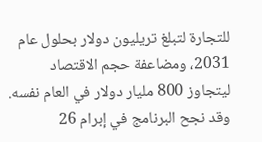للتجارة لتبلغ تريليون دولار بحلول عام 2031، ومضاعفة حجم الاقتصاد ليتجاوز 800 مليار دولار في العام نفسه. وقد نجح البرنامج في إبرام 26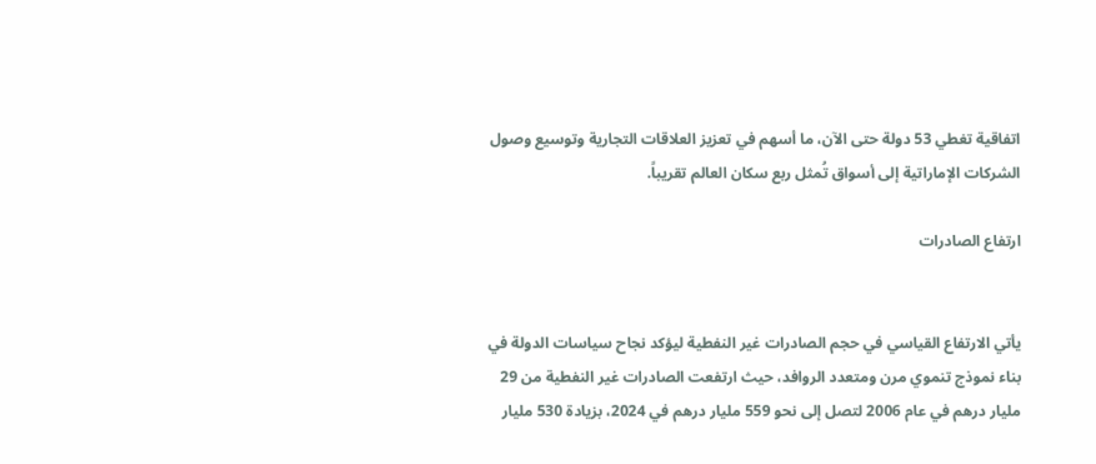اتفاقية تغطي 53 دولة حتى الآن، ما أسهم في تعزيز العلاقات التجارية وتوسيع وصول الشركات الإماراتية إلى أسواق تُمثل ربع سكان العالم تقريباً.

ارتفاع الصادرات


يأتي الارتفاع القياسي في حجم الصادرات غير النفطية ليؤكد نجاح سياسات الدولة في بناء نموذج تنموي مرن ومتعدد الروافد، حيث ارتفعت الصادرات غير النفطية من 29 مليار درهم في عام 2006 لتصل إلى نحو 559 مليار درهم في 2024، بزيادة 530 مليار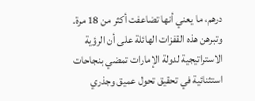درهم، ما يعني أنها تضاعفت أكثر من 18 مرة. وتبرهن هذه القفزات الهائلة على أن الرؤية الاستراتيجية لدولة الإمارات تمضي بنجاحات استثنائية في تحقيق تحول عميق وجذري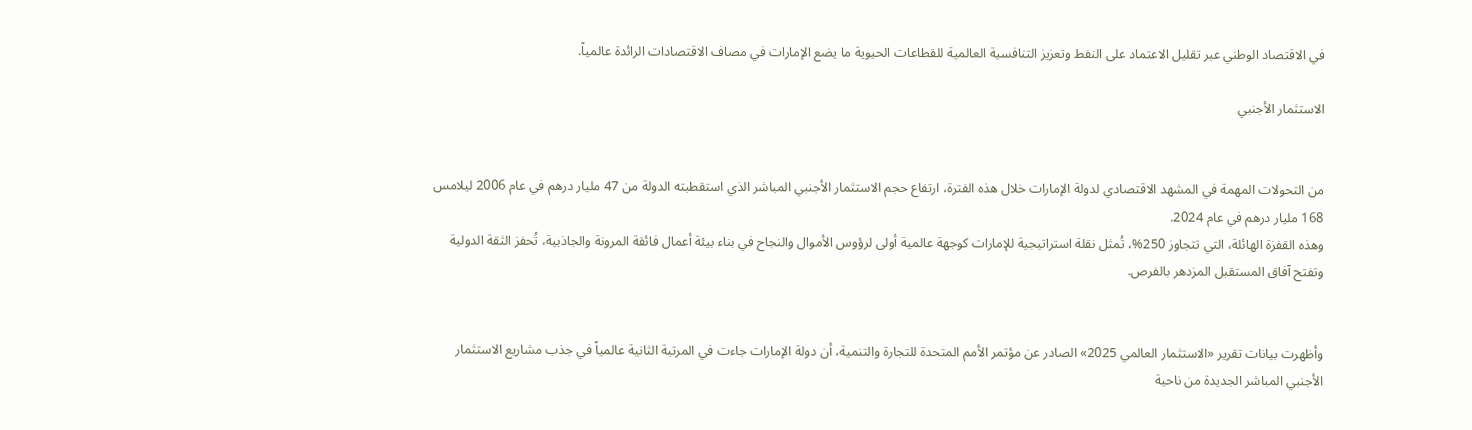في الاقتصاد الوطني عبر تقليل الاعتماد على النفط وتعزيز التنافسية العالمية للقطاعات الحيوية ما يضع الإمارات في مصاف الاقتصادات الرائدة عالمياً.

الاستثمار الأجنبي


من التحولات المهمة في المشهد الاقتصادي لدولة الإمارات خلال هذه الفترة، ارتفاع حجم الاستثمار الأجنبي المباشر الذي استقطبته الدولة من 47 مليار درهم في عام 2006 ليلامس 168 مليار درهم في عام 2024.
وهذه القفزة الهائلة، التي تتجاوز 250%، تُمثل نقلة استراتيجية للإمارات كوجهة عالمية أولى لرؤوس الأموال والنجاح في بناء بيئة أعمال فائقة المرونة والجاذبية، تُحفز الثقة الدولية وتفتح آفاق المستقبل المزدهر بالفرص.


وأظهرت بيانات تقرير «الاستثمار العالمي 2025» الصادر عن مؤتمر الأمم المتحدة للتجارة والتنمية، أن دولة الإمارات جاءت في المرتبة الثانية عالمياً في جذب مشاريع الاستثمار الأجنبي المباشر الجديدة من ناحية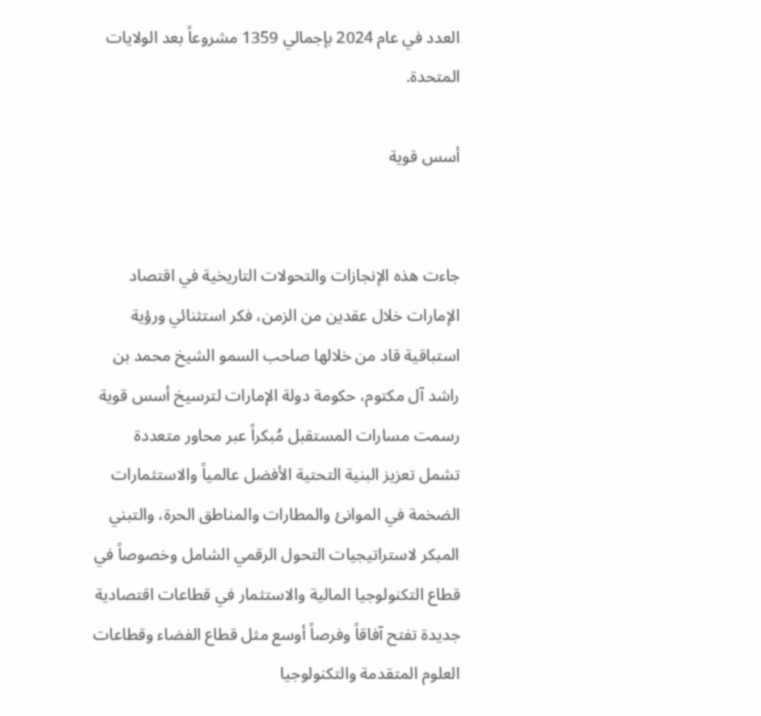العدد في عام 2024 بإجمالي 1359 مشروعاً بعد الولايات المتحدة.

أسس قوية


جاءت هذه الإنجازات والتحولات التاريخية في اقتصاد الإمارات خلال عقدين من الزمن، فكر استثنائي ورؤية استباقية قاد من خلالها صاحب السمو الشيخ محمد بن راشد آل مكتوم، حكومة دولة الإمارات لترسيخ أسس قوية رسمت مسارات المستقبل مُبكراً عبر محاور متعددة تشمل تعزيز البنية التحتية الأفضل عالمياً والاستثمارات الضخمة في الموانئ والمطارات والمناطق الحرة، والتبني المبكر لاستراتيجيات التحول الرقمي الشامل وخصوصاً في قطاع التكنولوجيا المالية والاستثمار في قطاعات اقتصادية جديدة تفتح آفاقاً وفرصاً أوسع مثل قطاع الفضاء وقطاعات العلوم المتقدمة والتكنولوجيا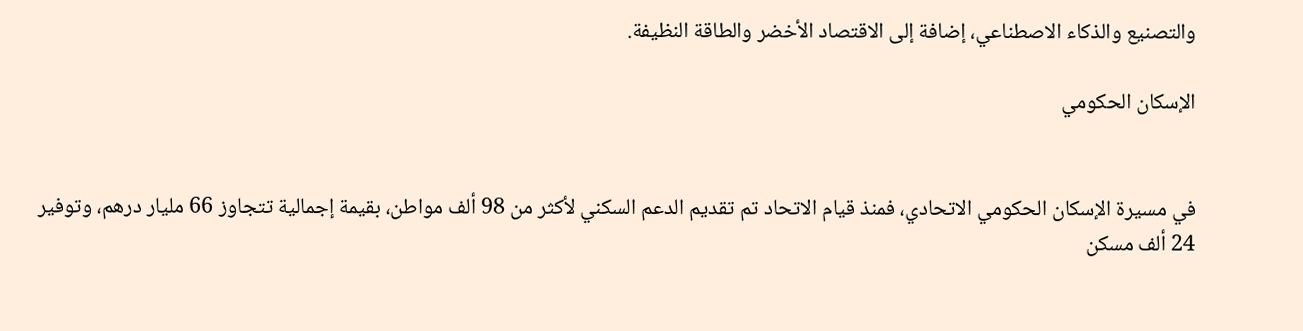والتصنيع والذكاء الاصطناعي، إضافة إلى الاقتصاد الأخضر والطاقة النظيفة.

الإسكان الحكومي


في مسيرة الإسكان الحكومي الاتحادي، فمنذ قيام الاتحاد تم تقديم الدعم السكني لأكثر من 98 ألف مواطن، بقيمة إجمالية تتجاوز 66 مليار درهم، وتوفير 24 ألف مسكن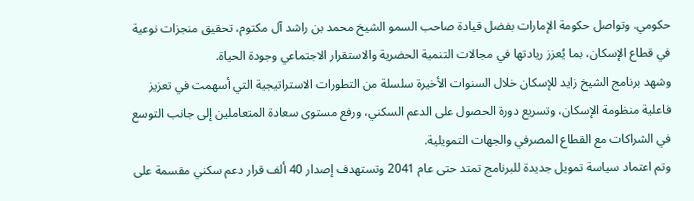حكومي. وتواصل حكومة الإمارات بفضل قيادة صاحب السمو الشيخ محمد بن راشد آل مكتوم، تحقيق منجزات نوعية في قطاع الإسكان، بما يُعزز ريادتها في مجالات التنمية الحضرية والاستقرار الاجتماعي وجودة الحياة.
وشهد برنامج الشيخ زايد للإسكان خلال السنوات الأخيرة سلسلة من التطورات الاستراتيجية التي أسهمت في تعزيز فاعلية منظومة الإسكان، وتسريع دورة الحصول على الدعم السكني، ورفع مستوى سعادة المتعاملين إلى جانب التوسع في الشراكات مع القطاع المصرفي والجهات التمويلية.
وتم اعتماد سياسة تمويل جديدة للبرنامج تمتد حتى عام 2041 وتستهدف إصدار 40 ألف قرار دعم سكني مقسمة على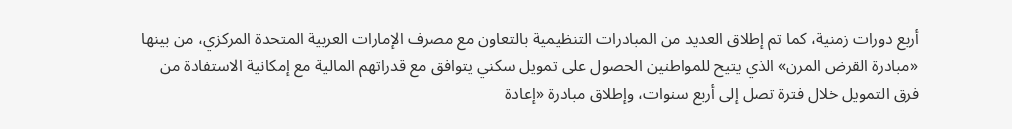أربع دورات زمنية، كما تم إطلاق العديد من المبادرات التنظيمية بالتعاون مع مصرف الإمارات العربية المتحدة المركزي، من بينها «مبادرة القرض المرن» الذي يتيح للمواطنين الحصول على تمويل سكني يتوافق مع قدراتهم المالية مع إمكانية الاستفادة من فرق التمويل خلال فترة تصل إلى أربع سنوات، وإطلاق مبادرة «إعادة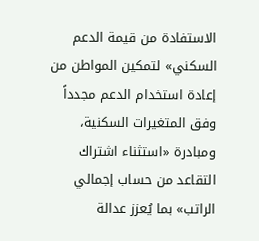الاستفادة من قيمة الدعم السكني» لتمكين المواطن من إعادة استخدام الدعم مجدداً وفق المتغيرات السكنية، ومبادرة «استثناء اشتراك التقاعد من حساب إجمالي الراتب» بما يُعزز عدالة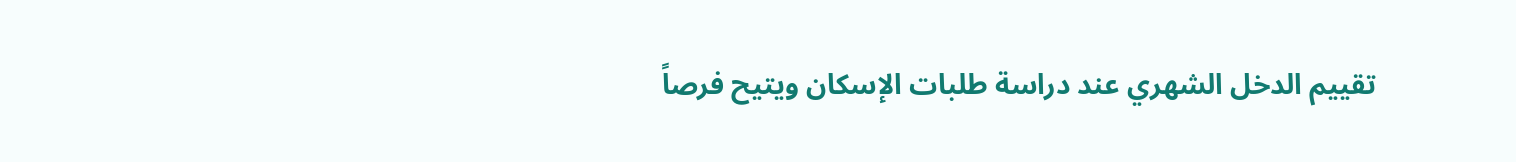تقييم الدخل الشهري عند دراسة طلبات الإسكان ويتيح فرصاً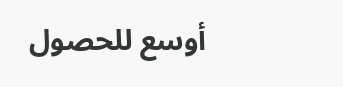أوسع للحصول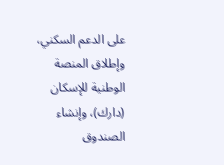على الدعم السكني، وإطلاق المنصة الوطنية للإسكان (دارك)، وإنشاء الصندوق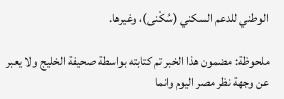الوطني للدعم السكني (سُكْنى)، وغيرها.

ملحوظة: مضمون هذا الخبر تم كتابته بواسطة صحيفة الخليج ولا يعبر عن وجهة نظر مصر اليوم وانما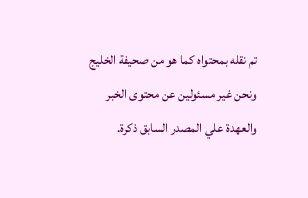تم نقله بمحتواه كما هو من صحيفة الخليج ونحن غير مسئولين عن محتوى الخبر والعهدة علي المصدر السابق ذكرة.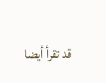قد تقرأ أيضا